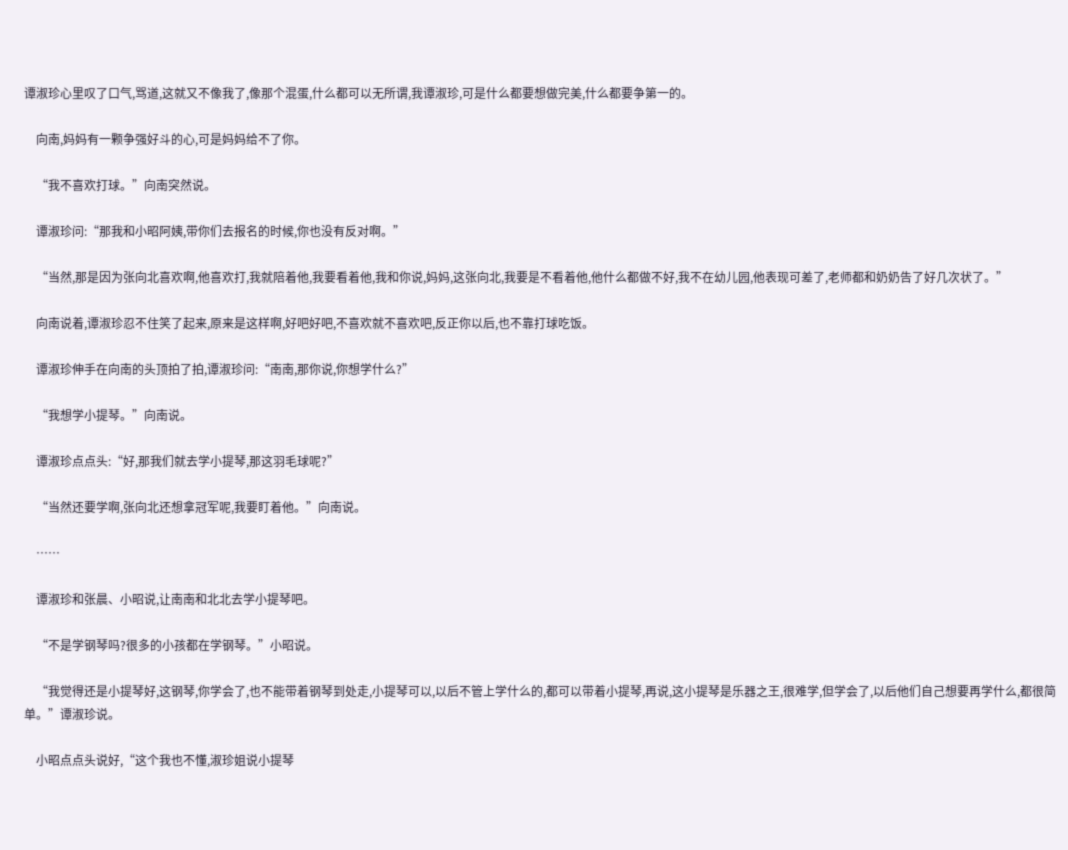谭淑珍心里叹了口气,骂道,这就又不像我了,像那个混蛋,什么都可以无所谓,我谭淑珍,可是什么都要想做完美,什么都要争第一的。

    向南,妈妈有一颗争强好斗的心,可是妈妈给不了你。

    “我不喜欢打球。”向南突然说。

    谭淑珍问:“那我和小昭阿姨,带你们去报名的时候,你也没有反对啊。”

    “当然,那是因为张向北喜欢啊,他喜欢打,我就陪着他,我要看着他,我和你说,妈妈,这张向北,我要是不看着他,他什么都做不好,我不在幼儿园,他表现可差了,老师都和奶奶告了好几次状了。”

    向南说着,谭淑珍忍不住笑了起来,原来是这样啊,好吧好吧,不喜欢就不喜欢吧,反正你以后,也不靠打球吃饭。

    谭淑珍伸手在向南的头顶拍了拍,谭淑珍问:“南南,那你说,你想学什么?”

    “我想学小提琴。”向南说。

    谭淑珍点点头:“好,那我们就去学小提琴,那这羽毛球呢?”

    “当然还要学啊,张向北还想拿冠军呢,我要盯着他。”向南说。

    ……

    谭淑珍和张晨、小昭说,让南南和北北去学小提琴吧。

    “不是学钢琴吗?很多的小孩都在学钢琴。”小昭说。

    “我觉得还是小提琴好,这钢琴,你学会了,也不能带着钢琴到处走,小提琴可以,以后不管上学什么的,都可以带着小提琴,再说,这小提琴是乐器之王,很难学,但学会了,以后他们自己想要再学什么,都很简单。”谭淑珍说。

    小昭点点头说好,“这个我也不懂,淑珍姐说小提琴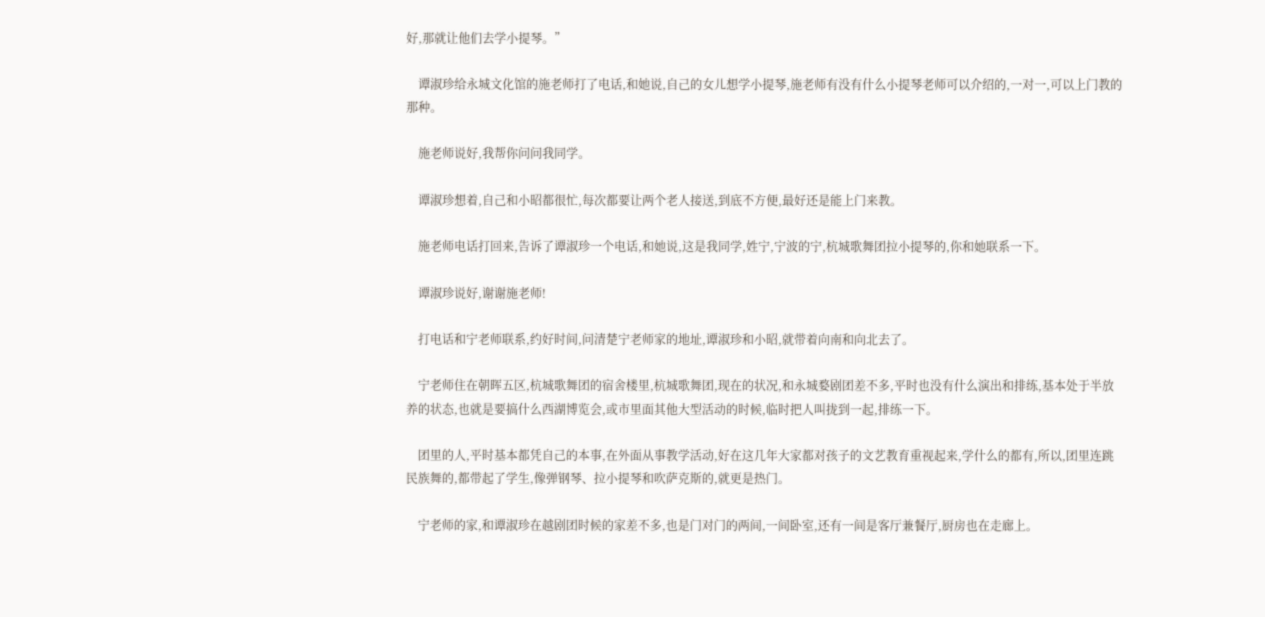好,那就让他们去学小提琴。”

    谭淑珍给永城文化馆的施老师打了电话,和她说,自己的女儿想学小提琴,施老师有没有什么小提琴老师可以介绍的,一对一,可以上门教的那种。

    施老师说好,我帮你问问我同学。

    谭淑珍想着,自己和小昭都很忙,每次都要让两个老人接送,到底不方便,最好还是能上门来教。

    施老师电话打回来,告诉了谭淑珍一个电话,和她说,这是我同学,姓宁,宁波的宁,杭城歌舞团拉小提琴的,你和她联系一下。

    谭淑珍说好,谢谢施老师!

    打电话和宁老师联系,约好时间,问清楚宁老师家的地址,谭淑珍和小昭,就带着向南和向北去了。

    宁老师住在朝晖五区,杭城歌舞团的宿舍楼里,杭城歌舞团,现在的状况,和永城婺剧团差不多,平时也没有什么演出和排练,基本处于半放养的状态,也就是要搞什么西湖博览会,或市里面其他大型活动的时候,临时把人叫拢到一起,排练一下。

    团里的人,平时基本都凭自己的本事,在外面从事教学活动,好在这几年大家都对孩子的文艺教育重视起来,学什么的都有,所以,团里连跳民族舞的,都带起了学生,像弹钢琴、拉小提琴和吹萨克斯的,就更是热门。

    宁老师的家,和谭淑珍在越剧团时候的家差不多,也是门对门的两间,一间卧室,还有一间是客厅兼餐厅,厨房也在走廊上。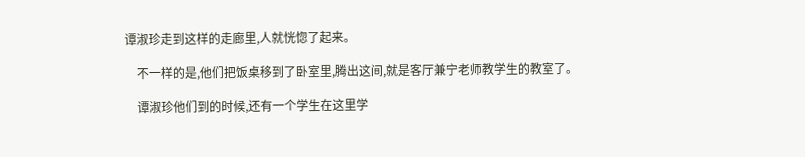谭淑珍走到这样的走廊里,人就恍惚了起来。

    不一样的是,他们把饭桌移到了卧室里,腾出这间,就是客厅兼宁老师教学生的教室了。

    谭淑珍他们到的时候,还有一个学生在这里学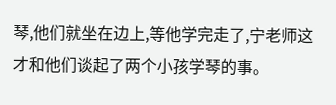琴,他们就坐在边上,等他学完走了,宁老师这才和他们谈起了两个小孩学琴的事。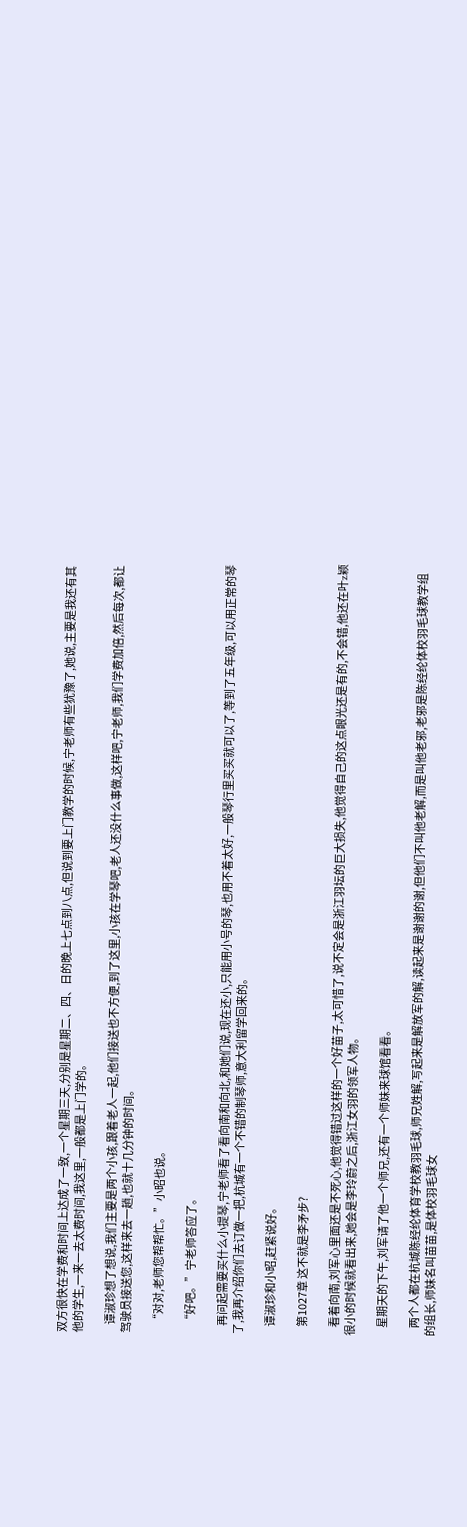双方很快在学费和时间上达成了一致,一个星期三天,分别是星期二、四、日的晚上七点到八点,但说到要上门教学的时候,宁老师有些犹豫了,她说,主要是我还有其他的学生,一来一去太费时间,我这里,一般都是上门学的。

    谭淑珍想了想说,我们主要是两个小孩,跟着老人一起,他们接送也不方便,到了这里,小孩在学琴吧,老人还没什么事做,这样吧,宁老师,我们学费加倍,然后每次,都让驾驶员接送您,这样来去一趟,也就十几分钟的时间。

    “对对,老师您帮帮忙。”小昭也说。

    “好吧。”宁老师答应了。

    再问起需要买什么小提琴,宁老师看了看向南和向北,和她们说,现在还小,只能用小号的琴,也用不着太好,一般琴行里买买就可以了,等到了五年级,可以用正常的琴了,我再介绍你们去订做一把,杭城有一个不错的制琴师,意大利留学回来的。

    谭淑珍和小昭,赶紧说好。

    第1027章 这不就是李矛步?

    看着向南,刘军心里面还是不死心,他觉得错过这样的一个好苗子,太可惜了,说不定会是浙江羽坛的巨大损失,他觉得自己的这点眼光还是有的,不会错,他还在叶z颖很小的时候就看出来,她会是李玲蔚之后,浙江女羽的领军人物。

    星期天的下午,刘军请了他一个师兄,还有一个师妹来球馆看看。

    两个人都在杭城陈经纶体育学校教羽毛球,师兄姓解,写起来是解放军的解,读起来是谢谢的谢,但他们不叫他老解,而是叫他老邪,老邪是陈经纶体校羽毛球教学组的组长,师妹名叫苗苗,是体校羽毛球女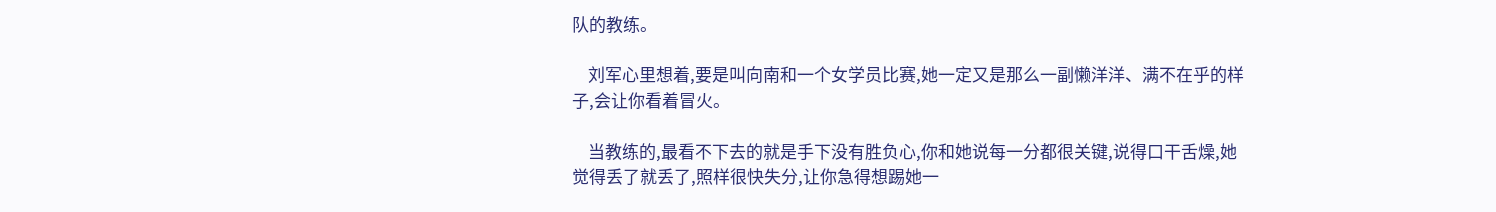队的教练。

    刘军心里想着,要是叫向南和一个女学员比赛,她一定又是那么一副懒洋洋、满不在乎的样子,会让你看着冒火。

    当教练的,最看不下去的就是手下没有胜负心,你和她说每一分都很关键,说得口干舌燥,她觉得丢了就丢了,照样很快失分,让你急得想踢她一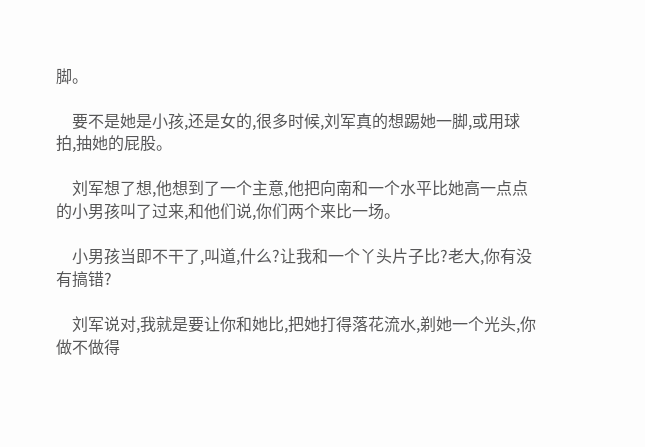脚。

    要不是她是小孩,还是女的,很多时候,刘军真的想踢她一脚,或用球拍,抽她的屁股。

    刘军想了想,他想到了一个主意,他把向南和一个水平比她高一点点的小男孩叫了过来,和他们说,你们两个来比一场。

    小男孩当即不干了,叫道,什么?让我和一个丫头片子比?老大,你有没有搞错?

    刘军说对,我就是要让你和她比,把她打得落花流水,剃她一个光头,你做不做得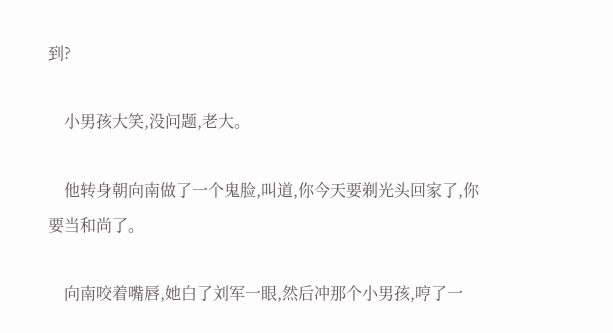到?

    小男孩大笑,没问题,老大。

    他转身朝向南做了一个鬼脸,叫道,你今天要剃光头回家了,你要当和尚了。

    向南咬着嘴唇,她白了刘军一眼,然后冲那个小男孩,哼了一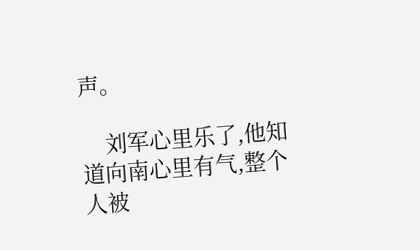声。

    刘军心里乐了,他知道向南心里有气,整个人被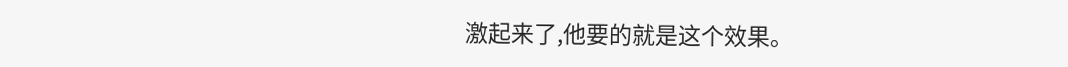激起来了,他要的就是这个效果。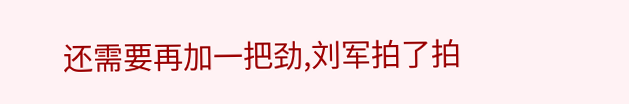还需要再加一把劲,刘军拍了拍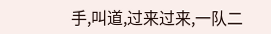手,叫道,过来过来,一队二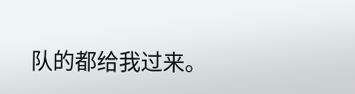队的都给我过来。